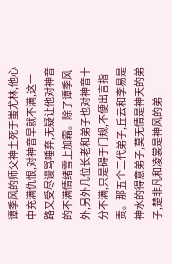谭季风的师父神土死于蚩尤林,他心中充满仇恨,对神音早就不满,这一路又受尽谩骂唾弃,无疑让他对神音的不满情绪雪上加霜。除了谭季风外,另外几位长老和弟子也对神音十分不满,只是碍于门规,不便出言指责。那五个二代弟子,丘云和李易是神水的得意弟子,莫无情是神天的弟子,楚非凡和凌裳是神风的弟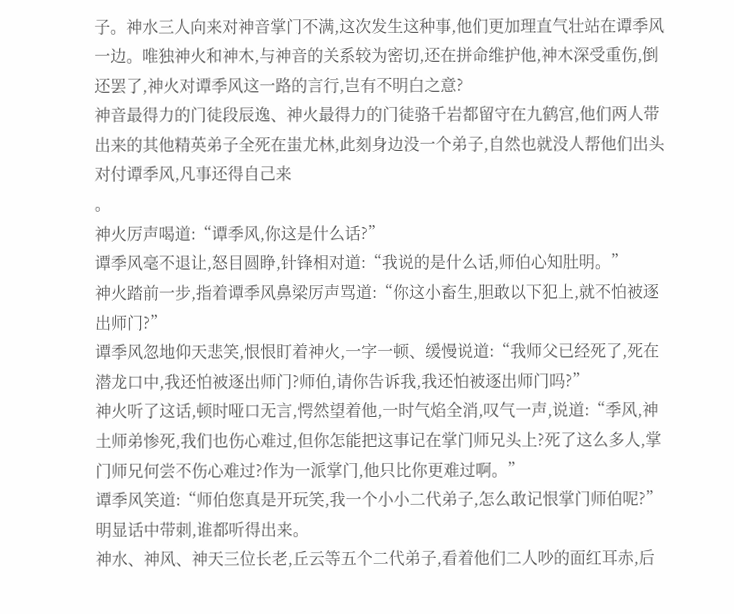子。神水三人向来对神音掌门不满,这次发生这种事,他们更加理直气壮站在谭季风一边。唯独神火和神木,与神音的关系较为密切,还在拼命维护他,神木深受重伤,倒还罢了,神火对谭季风这一路的言行,岂有不明白之意?
神音最得力的门徒段辰逸、神火最得力的门徒骆千岩都留守在九鹤宫,他们两人带出来的其他精英弟子全死在蚩尤林,此刻身边没一个弟子,自然也就没人帮他们出头对付谭季风,凡事还得自己来
。
神火厉声喝道:“谭季风,你这是什么话?”
谭季风毫不退让,怒目圆睁,针锋相对道:“我说的是什么话,师伯心知肚明。”
神火踏前一步,指着谭季风鼻梁厉声骂道:“你这小畜生,胆敢以下犯上,就不怕被逐出师门?”
谭季风忽地仰天悲笑,恨恨盯着神火,一字一顿、缓慢说道:“我师父已经死了,死在潜龙口中,我还怕被逐出师门?师伯,请你告诉我,我还怕被逐出师门吗?”
神火听了这话,顿时哑口无言,愕然望着他,一时气焰全消,叹气一声,说道:“季风,神土师弟惨死,我们也伤心难过,但你怎能把这事记在掌门师兄头上?死了这么多人,掌门师兄何尝不伤心难过?作为一派掌门,他只比你更难过啊。”
谭季风笑道:“师伯您真是开玩笑,我一个小小二代弟子,怎么敢记恨掌门师伯呢?”明显话中带刺,谁都听得出来。
神水、神风、神天三位长老,丘云等五个二代弟子,看着他们二人吵的面红耳赤,后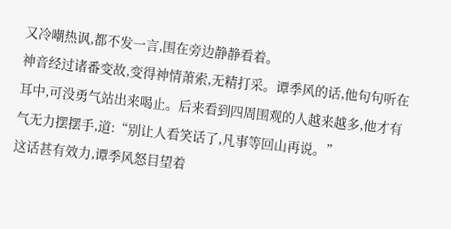又冷嘲热讽,都不发一言,围在旁边静静看着。
神音经过诸番变故,变得神情萧索,无精打采。谭季风的话,他句句听在耳中,可没勇气站出来喝止。后来看到四周围观的人越来越多,他才有气无力摆摆手,道:“别让人看笑话了,凡事等回山再说。”
这话甚有效力,谭季风怒目望着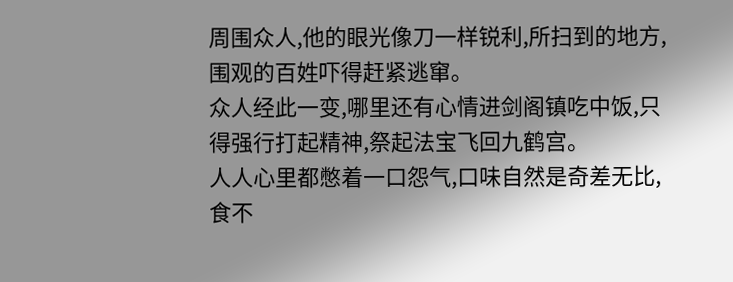周围众人,他的眼光像刀一样锐利,所扫到的地方,围观的百姓吓得赶紧逃窜。
众人经此一变,哪里还有心情进剑阁镇吃中饭,只得强行打起精神,祭起法宝飞回九鹤宫。
人人心里都憋着一口怨气,口味自然是奇差无比,食不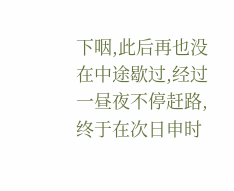下咽,此后再也没在中途歇过,经过一昼夜不停赶路,终于在次日申时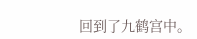回到了九鹤宫中。